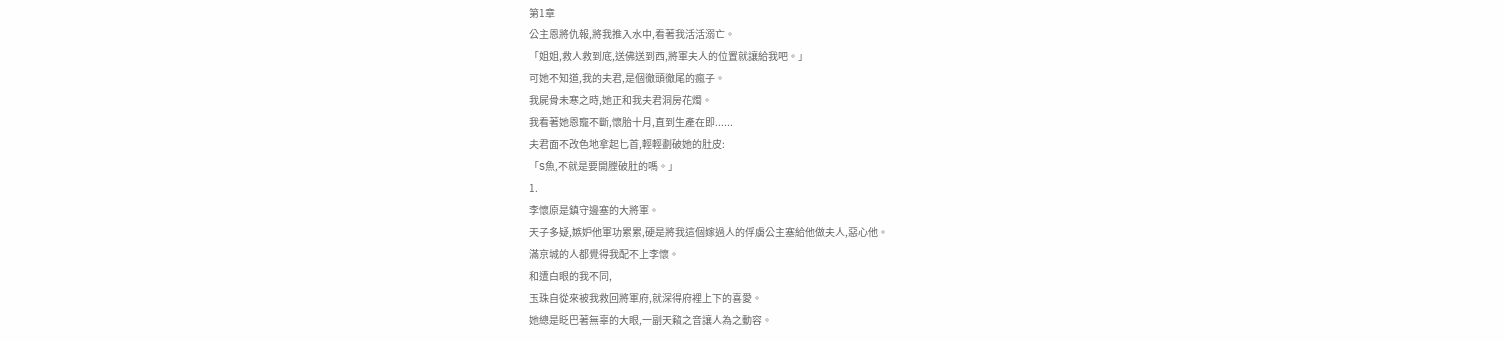第1章
公主恩將仇報,將我推入水中,看著我活活溺亡。
「姐姐,救人救到底,送佛送到西,將軍夫人的位置就讓給我吧。」
可她不知道,我的夫君,是個徹頭徹尾的瘋子。
我屍骨未寒之時,她正和我夫君洞房花燭。
我看著她恩寵不斷,懷胎十月,直到生產在即......
夫君面不改色地拿起匕首,輕輕劃破她的肚皮:
「S魚,不就是要開膛破肚的嗎。」
1.
李懷原是鎮守邊塞的大將軍。
天子多疑,嫉妒他軍功累累,硬是將我這個嫁過人的俘虜公主塞給他做夫人,惡心他。
滿京城的人都覺得我配不上李懷。
和遭白眼的我不同,
玉珠自從來被我救回將軍府,就深得府裡上下的喜愛。
她總是眨巴著無辜的大眼,一副天籟之音讓人為之動容。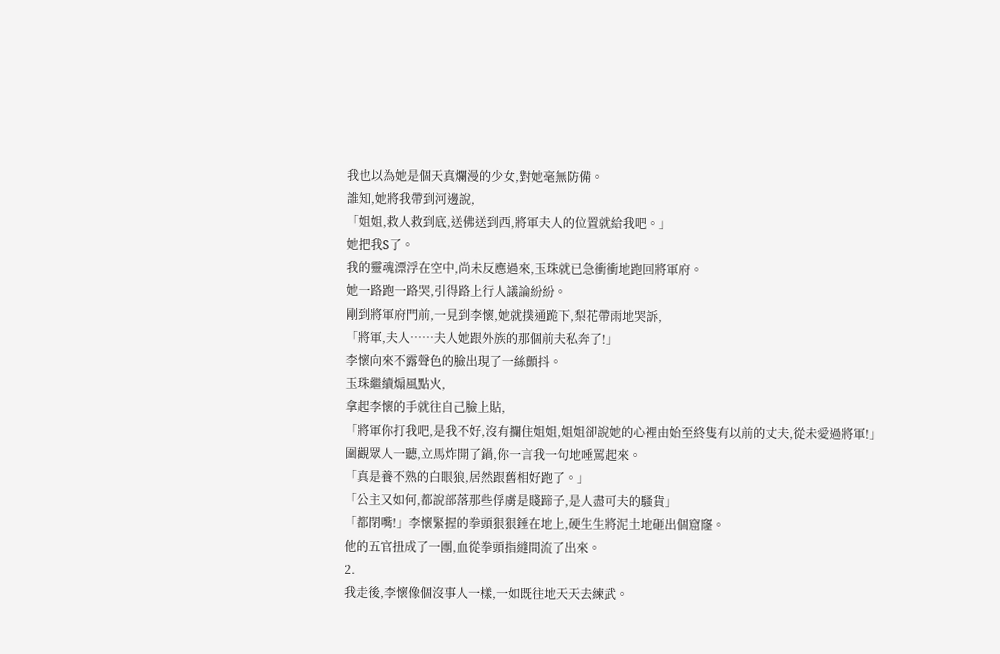我也以為她是個天真爛漫的少女,對她毫無防備。
誰知,她將我帶到河邊說,
「姐姐,救人救到底,送佛送到西,將軍夫人的位置就給我吧。」
她把我S了。
我的靈魂漂浮在空中,尚未反應過來,玉珠就已急衝衝地跑回將軍府。
她一路跑一路哭,引得路上行人議論紛紛。
剛到將軍府門前,一見到李懷,她就撲通跪下,梨花帶雨地哭訴,
「將軍,夫人……夫人她跟外族的那個前夫私奔了!」
李懷向來不露聲色的臉出現了一絲顫抖。
玉珠繼續煽風點火,
拿起李懷的手就往自己臉上貼,
「將軍你打我吧,是我不好,沒有攔住姐姐,姐姐卻說她的心裡由始至終隻有以前的丈夫,從未愛過將軍!」
圍觀眾人一聽,立馬炸開了鍋,你一言我一句地唾罵起來。
「真是養不熟的白眼狼,居然跟舊相好跑了。」
「公主又如何,都說部落那些俘虜是賤蹄子,是人盡可夫的騷貨」
「都閉嘴!」李懷緊握的拳頭狠狠錘在地上,硬生生將泥土地砸出個窟窿。
他的五官扭成了一團,血從拳頭指縫間流了出來。
2.
我走後,李懷像個沒事人一樣,一如既往地天天去練武。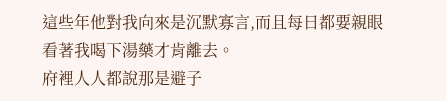這些年他對我向來是沉默寡言,而且每日都要親眼看著我喝下湯藥才肯離去。
府裡人人都說那是避子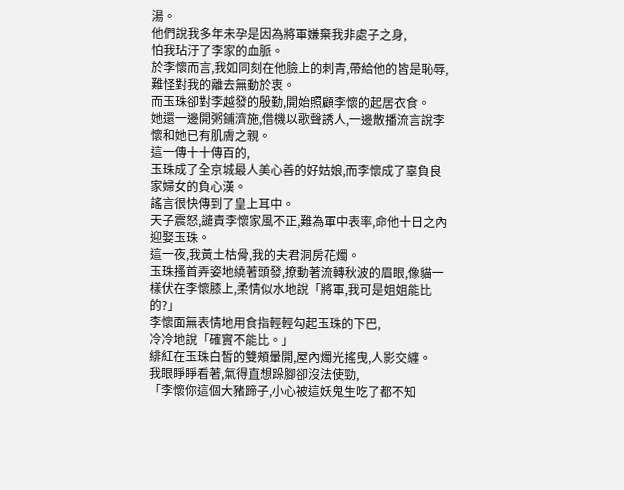湯。
他們說我多年未孕是因為將軍嫌棄我非處子之身,
怕我玷汙了李家的血脈。
於李懷而言,我如同刻在他臉上的刺青,帶給他的皆是恥辱,難怪對我的離去無動於衷。
而玉珠卻對李越發的殷勤,開始照顧李懷的起居衣食。
她還一邊開粥鋪濟施,借機以歌聲誘人,一邊散播流言說李懷和她已有肌膚之親。
這一傳十十傳百的,
玉珠成了全京城最人美心善的好姑娘,而李懷成了辜負良家婦女的負心漢。
謠言很快傳到了皇上耳中。
天子震怒,譴責李懷家風不正,難為軍中表率,命他十日之內迎娶玉珠。
這一夜,我黃土枯骨,我的夫君洞房花燭。
玉珠搔首弄姿地繞著頭發,撩動著流轉秋波的眉眼,像貓一樣伏在李懷膝上,柔情似水地說「將軍,我可是姐姐能比的?」
李懷面無表情地用食指輕輕勾起玉珠的下巴,
冷冷地說「確實不能比。」
緋紅在玉珠白皙的雙頰暈開,屋內燭光搖曳,人影交纏。
我眼睜睜看著,氣得直想跺腳卻沒法使勁,
「李懷你這個大豬蹄子,小心被這妖鬼生吃了都不知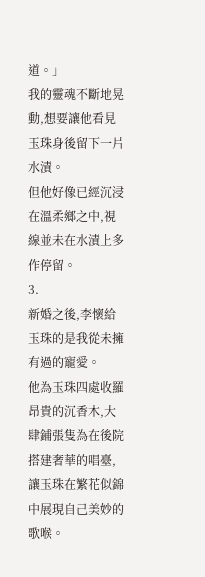道。」
我的靈魂不斷地晃動,想要讓他看見玉珠身後留下一片水漬。
但他好像已經沉浸在溫柔鄉之中,視線並未在水漬上多作停留。
3.
新婚之後,李懷給玉珠的是我從未擁有過的寵愛。
他為玉珠四處收羅昂貴的沉香木,大肆鋪張隻為在後院搭建奢華的唱臺,讓玉珠在繁花似錦中展現自己美妙的歌喉。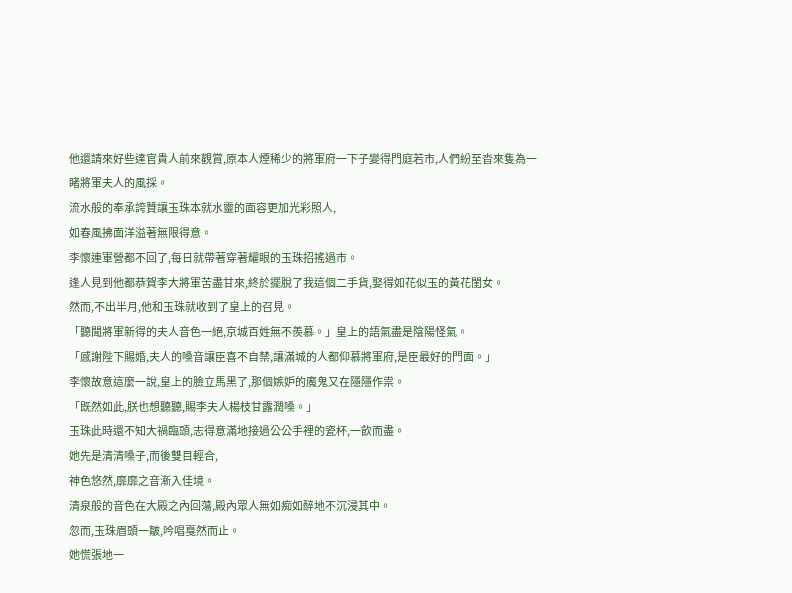他還請來好些達官貴人前來觀賞,原本人煙稀少的將軍府一下子變得門庭若市,人們紛至沓來隻為一睹將軍夫人的風採。
流水般的奉承誇贊讓玉珠本就水靈的面容更加光彩照人,
如春風拂面洋溢著無限得意。
李懷連軍營都不回了,每日就帶著穿著耀眼的玉珠招搖過市。
逢人見到他都恭賀李大將軍苦盡甘來,終於擺脫了我這個二手貨,娶得如花似玉的黃花閨女。
然而,不出半月,他和玉珠就收到了皇上的召見。
「聽聞將軍新得的夫人音色一絕,京城百姓無不羨慕。」皇上的語氣盡是陰陽怪氣。
「感謝陛下賜婚,夫人的嗓音讓臣喜不自禁,讓滿城的人都仰慕將軍府,是臣最好的門面。」
李懷故意這麼一說,皇上的臉立馬黑了,那個嫉妒的魔鬼又在隱隱作祟。
「既然如此,朕也想聽聽,賜李夫人楊枝甘露潤嗓。」
玉珠此時還不知大禍臨頭,志得意滿地接過公公手裡的瓷杯,一飲而盡。
她先是清清嗓子,而後雙目輕合,
神色悠然,靡靡之音漸入佳境。
清泉般的音色在大殿之內回蕩,殿內眾人無如痴如醉地不沉浸其中。
忽而,玉珠眉頭一皺,吟唱戛然而止。
她慌張地一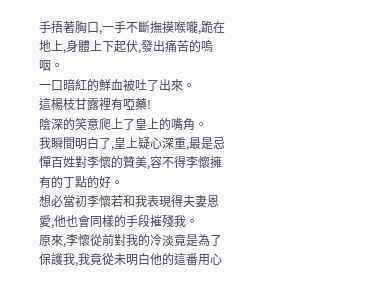手捂著胸口,一手不斷撫摸喉嚨,跪在地上,身體上下起伏,發出痛苦的嗚咽。
一口暗紅的鮮血被吐了出來。
這楊枝甘露裡有啞藥!
陰深的笑意爬上了皇上的嘴角。
我瞬間明白了,皇上疑心深重,最是忌憚百姓對李懷的贊美,容不得李懷擁有的丁點的好。
想必當初李懷若和我表現得夫妻恩愛,他也會同樣的手段摧殘我。
原來,李懷從前對我的冷淡竟是為了保護我,我竟從未明白他的這番用心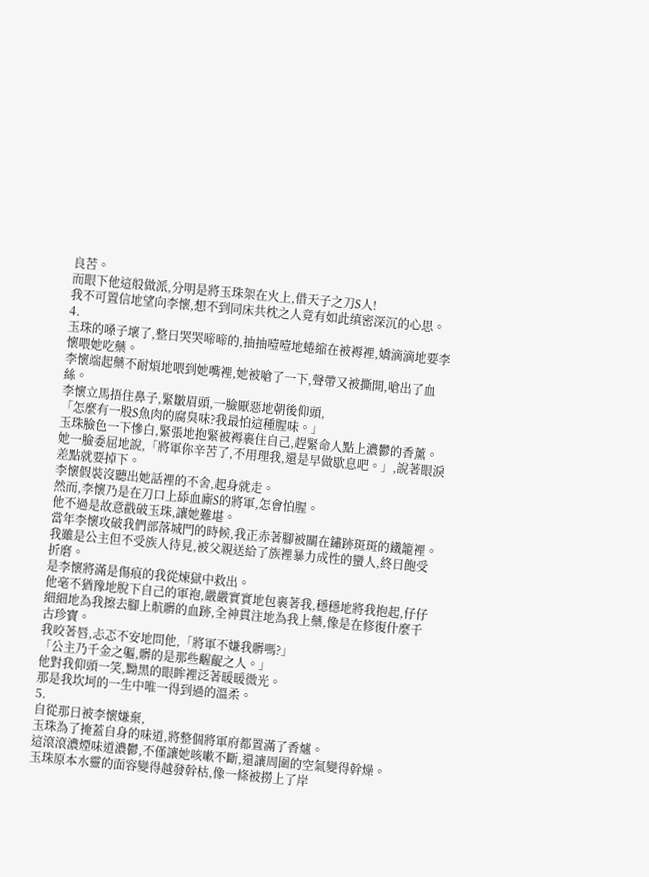良苦。
而眼下他這般做派,分明是將玉珠架在火上,借天子之刀S人!
我不可置信地望向李懷,想不到同床共枕之人竟有如此缜密深沉的心思。
4.
玉珠的嗓子壞了,整日哭哭啼啼的,抽抽噎噎地蜷縮在被褥裡,嬌滴滴地要李懷喂她吃藥。
李懷端起藥不耐煩地喂到她嘴裡,她被嗆了一下,聲帶又被撕開,嗆出了血絲。
李懷立馬捂住鼻子,緊皺眉頭,一臉厭惡地朝後仰頭,
「怎麼有一股S魚肉的腐臭味?我最怕這種腥味。」
玉珠臉色一下慘白,緊張地抱緊被褥裹住自己,趕緊命人點上濃鬱的香薰。
她一臉委屈地說,「將軍你辛苦了,不用理我,還是早做歇息吧。」,說著眼淚差點就要掉下。
李懷假裝沒聽出她話裡的不舍,起身就走。
然而,李懷乃是在刀口上舔血廝S的將軍,怎會怕腥。
他不過是故意戳破玉珠,讓她難堪。
當年李懷攻破我們部落城門的時候,我正赤著腳被關在鏽跡斑斑的鐵籠裡。
我雖是公主但不受族人待見,被父親送給了族裡暴力成性的蠻人,終日飽受折磨。
是李懷將滿是傷痕的我從煉獄中救出。
他毫不猶豫地脫下自己的軍袍,嚴嚴實實地包裹著我,穩穩地將我抱起,仔仔細細地為我擦去腳上骯髒的血跡,全神貫注地為我上藥,像是在修復什麼千古珍寶。
我咬著唇,忐忑不安地問他,「將軍不嫌我髒嗎?」
「公主乃千金之軀,髒的是那些齷齪之人。」
他對我仰頭一笑,黝黑的眼眸裡泛著暖暖微光。
那是我坎坷的一生中唯一得到過的溫柔。
5.
自從那日被李懷嫌棄,
玉珠為了掩蓋自身的味道,將整個將軍府都置滿了香爐。
這滾滾濃煙味道濃鬱,不僅讓她咳嗽不斷,還讓周圍的空氣變得幹燥。
玉珠原本水靈的面容變得越發幹枯,像一條被撈上了岸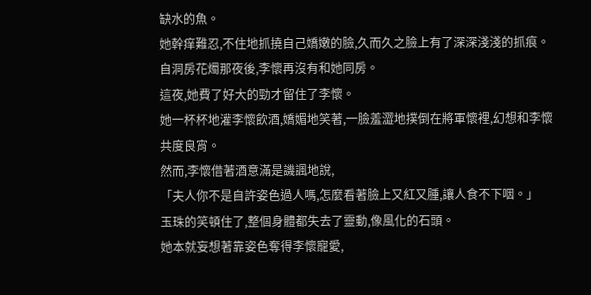缺水的魚。
她幹痒難忍,不住地抓撓自己嬌嫩的臉,久而久之臉上有了深深淺淺的抓痕。
自洞房花燭那夜後,李懷再沒有和她同房。
這夜,她費了好大的勁才留住了李懷。
她一杯杯地灌李懷飲酒,嬌媚地笑著,一臉羞澀地撲倒在將軍懷裡,幻想和李懷共度良宵。
然而,李懷借著酒意滿是譏諷地說,
「夫人你不是自許姿色過人嗎,怎麼看著臉上又紅又腫,讓人食不下咽。」
玉珠的笑頓住了,整個身體都失去了靈動,像風化的石頭。
她本就妄想著靠姿色奪得李懷寵愛,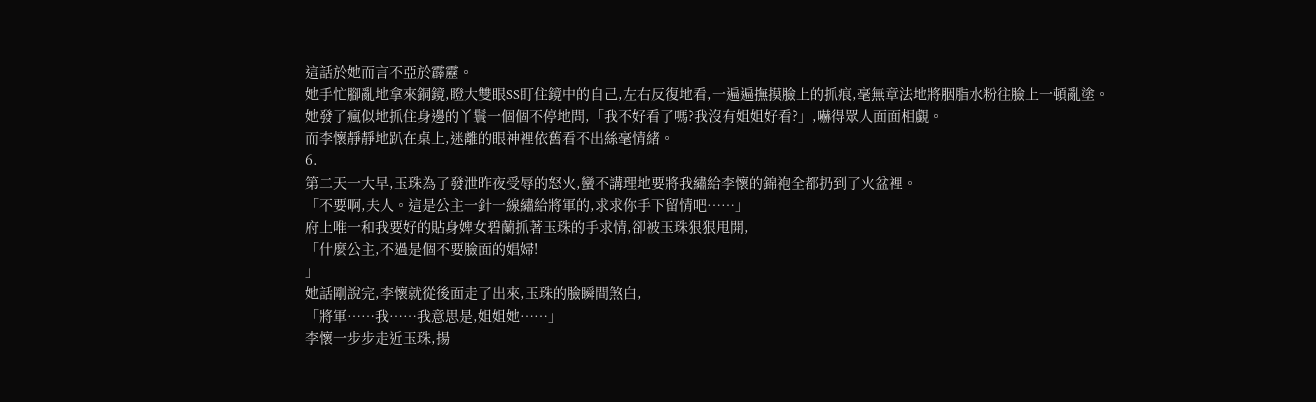這話於她而言不亞於霹靂。
她手忙腳亂地拿來銅鏡,瞪大雙眼SS盯住鏡中的自己,左右反復地看,一遍遍撫摸臉上的抓痕,毫無章法地將胭脂水粉往臉上一頓亂塗。
她發了瘋似地抓住身邊的丫鬟一個個不停地問,「我不好看了嗎?我沒有姐姐好看?」,嚇得眾人面面相覷。
而李懷靜靜地趴在桌上,迷離的眼神裡依舊看不出絲毫情緒。
6.
第二天一大早,玉珠為了發泄昨夜受辱的怒火,蠻不講理地要將我繡給李懷的錦袍全都扔到了火盆裡。
「不要啊,夫人。這是公主一針一線繡給將軍的,求求你手下留情吧……」
府上唯一和我要好的貼身婢女碧蘭抓著玉珠的手求情,卻被玉珠狠狠甩開,
「什麼公主,不過是個不要臉面的娼婦!
」
她話剛說完,李懷就從後面走了出來,玉珠的臉瞬間煞白,
「將軍……我……我意思是,姐姐她……」
李懷一步步走近玉珠,揚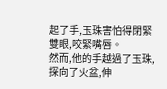起了手,玉珠害怕得閉緊雙眼,咬緊嘴唇。
然而,他的手越過了玉珠,探向了火盆,伸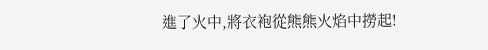進了火中,將衣袍從熊熊火焰中撈起!